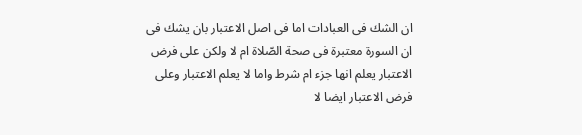ان الشك فى العبادات اما فى اصل الاعتبار بان يشك فى ان السورة معتبرة فى صحة الصّلاة ام لا ولكن على فرض الاعتبار يعلم انها جزء ام شرط واما لا يعلم الاعتبار وعلى فرض الاعتبار ايضا لا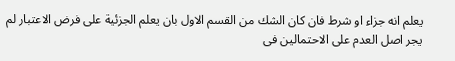يعلم انه جزاء او شرط فان كان الشك من القسم الاول بان يعلم الجزئية على فرض الاعتبار لم يجر اصل العدم على الاحتمالين فى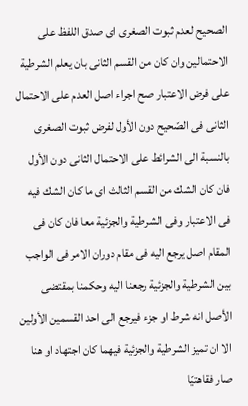الصحيح لعدم ثبوت الصغرى اى صدق اللفظ على الاحتمالين وان كان من القسم الثانى بان يعلم الشرطية على فرض الاعتبار صح اجراء اصل العدم على الاحتمال الثانى فى الصّحيح دون الأول لفرض ثبوت الصغرى بالنسبة الى الشرائط على الاحتمال الثانى دون الأول فان كان الشك من القسم الثالث اى ما كان الشك فيه فى الاعتبار وفى الشرطية والجزئية معا فان كان فى المقام اصل يرجع اليه فى مقام دوران الامر فى الواجب بين الشرطية والجزئية رجعنا اليه وحكمنا بمقتضى الأصل انه شرط او جزء فيرجع الى احد القسمين الأولين الا ان تميز الشرطية والجزئية فيهما كان اجتهاد او هنا صار فقاهتيّا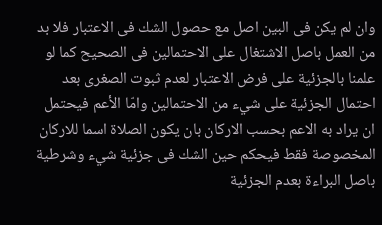وان لم يكن فى البين اصل مع حصول الشك فى الاعتبار فلا بد من العمل باصل الاشتغال على الاحتمالين فى الصحيح كما لو علمنا بالجزئية على فرض الاعتبار لعدم ثبوت الصغرى بعد احتمال الجزئية على شيء من الاحتمالين وامّا الأعم فيحتمل ان يراد به الاعم بحسب الاركان بان يكون الصلاة اسما للاركان المخصوصة فقط فيحكم حين الشك فى جزئية شيء وشرطية باصل البراءة بعدم الجزئية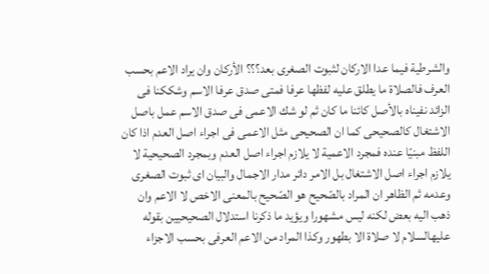والشرطية فيما عدا الاركان لثبوت الصغرى بعد؟؟؟ الأركان وان يراد الاعم بحسب العرف فالصلاة ما يطلق عليه لفظها عرفا فمتى صدق عرفا الاسم وشككنا فى الزائد نفيناه بالأصل كائنا ما كان ثم لو شك الاعمى فى صدق الاسم عمل باصل الاشتغال كالصحيحى كما ان الصحيحى مثل الاعمى فى اجراء اصل العدم اذا كان اللفظ مبنيّا عنده فمجرد الاعمية لا يلازم اجراء اصل العدم وبمجرد الصحيحية لا يلازم اجراء اصل الاشتغال بل الامر دائر مدار الاجمال والبيان اى ثبوت الصغرى وعدمه ثم الظاهر ان المراد بالصّحيح هو الصّحيح بالمعنى الاخص لا الاعم وان ذهب اليه بعض لكنه ليس مشهورا ويؤيد ما ذكرنا استدلال الصحيحيين بقوله عليهالسلام لا صلاة الا بطهور وكذا المراد من الاعم العرفى بحسب الاجزاء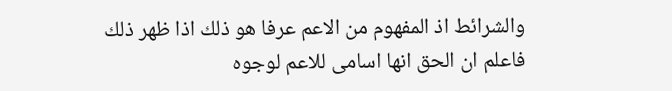والشرائط اذ المفهوم من الاعم عرفا هو ذلك اذا ظهر ذلك
فاعلم ان الحق انها اسامى للاعم لوجوه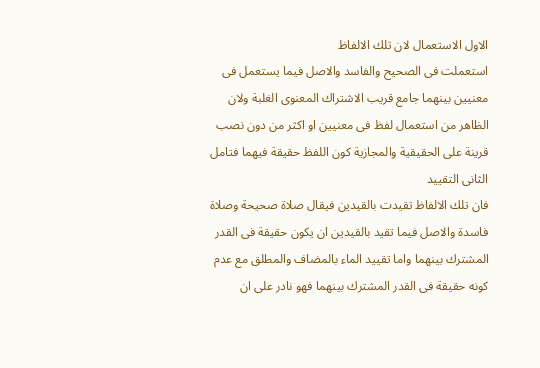الاول الاستعمال لان تلك الالفاظ
استعملت فى الصحيح والفاسد والاصل فيما يستعمل فى معنيين بينهما جامع قريب الاشتراك المعنوى الغلبة ولان الظاهر من استعمال لفظ فى معنيين او اكثر من دون نصب قرينة على الحقيقية والمجازية كون اللفظ حقيقة فيهما فتامل
الثانى التقييد
فان تلك الالفاظ تقيدت بالقيدين فيقال صلاة صحيحة وصلاة فاسدة والاصل فيما تقيد بالقيدين ان يكون حقيقة فى القدر المشترك بينهما واما تقييد الماء بالمضاف والمطلق مع عدم كونه حقيقة فى القدر المشترك بينهما فهو نادر على ان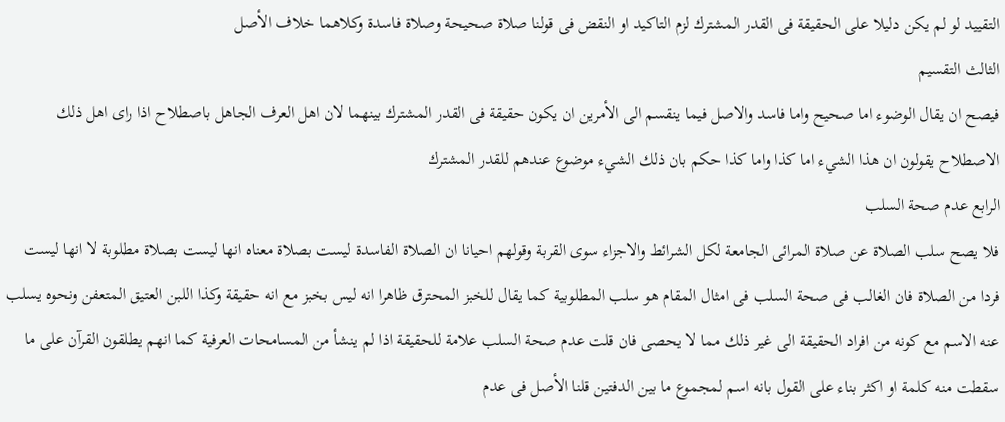التقييد لو لم يكن دليلا على الحقيقة فى القدر المشترك لزم التاكيد او النقض فى قولنا صلاة صحيحة وصلاة فاسدة وكلاهما خلاف الأصل
الثالث التقسيم
فيصح ان يقال الوضوء اما صحيح واما فاسد والاصل فيما ينقسم الى الأمرين ان يكون حقيقة فى القدر المشترك بينهما لان اهل العرف الجاهل باصطلاح اذا راى اهل ذلك الاصطلاح يقولون ان هذا الشيء اما كذا واما كذا حكم بان ذلك الشيء موضوع عندهم للقدر المشترك
الرابع عدم صحة السلب
فلا يصح سلب الصلاة عن صلاة المرائى الجامعة لكل الشرائط والاجزاء سوى القربة وقولهم احيانا ان الصلاة الفاسدة ليست بصلاة معناه انها ليست بصلاة مطلوبة لا انها ليست فردا من الصلاة فان الغالب فى صحة السلب فى امثال المقام هو سلب المطلوبية كما يقال للخبز المحترق ظاهرا انه ليس بخبز مع انه حقيقة وكذا اللبن العتيق المتعفن ونحوه يسلب عنه الاسم مع كونه من افراد الحقيقة الى غير ذلك مما لا يحصى فان قلت عدم صحة السلب علامة للحقيقة اذا لم ينشأ من المسامحات العرفية كما انهم يطلقون القرآن على ما سقطت منه كلمة او اكثر بناء على القول بانه اسم لمجموع ما بين الدفتين قلنا الأصل فى عدم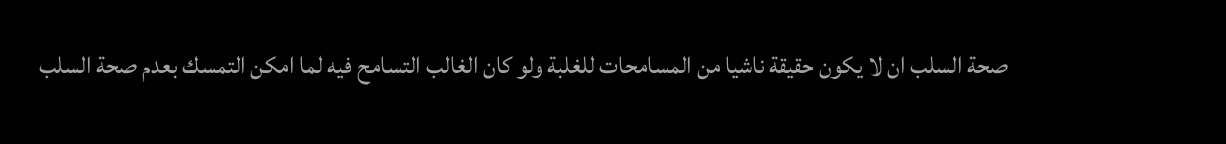صحة السلب ان لا يكون حقيقة ناشيا من المسامحات للغلبة ولو كان الغالب التسامح فيه لما امكن التمسك بعدم صحة السلب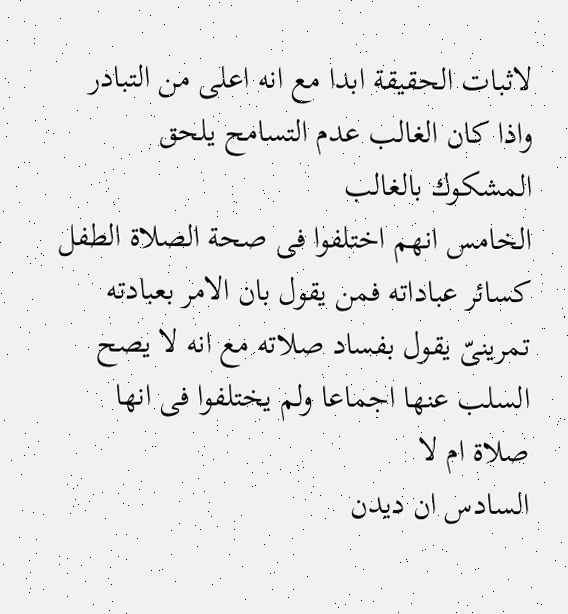لاثبات الحقيقة ابدا مع انه اعلى من التبادر واذا كان الغالب عدم التسامح يلحق المشكوك بالغالب
الخامس انهم اختلفوا فى صحة الصلاة الطفل
كسائر عباداته فمن يقول بان الامر بعبادته تمرينىّ يقول بفساد صلاته مع انه لا يصح السلب عنها اجماعا ولم يختلفوا فى انها صلاة ام لا
السادس ان ديدن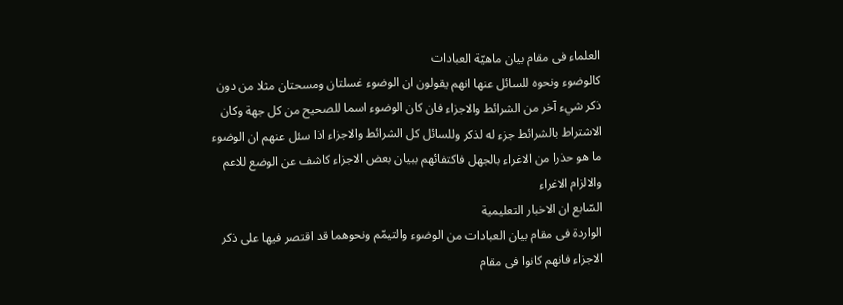العلماء فى مقام بيان ماهيّة العبادات
كالوضوء ونحوه للسائل عنها انهم يقولون ان الوضوء غسلتان ومسحتان مثلا من دون ذكر شيء آخر من الشرائط والاجزاء فان كان الوضوء اسما للصحيح من كل جهة وكان الاشتراط بالشرائط جزء له لذكر وللسائل كل الشرائط والاجزاء اذا سئل عنهم ان الوضوء ما هو حذرا من الاغراء بالجهل فاكتفائهم ببيان بعض الاجزاء كاشف عن الوضع للاعم والالزام الاغراء
السّابع ان الاخبار التعليمية
الواردة فى مقام بيان العبادات من الوضوء والتيمّم ونحوهما قد اقتصر فيها على ذكر الاجزاء فانهم كانوا فى مقام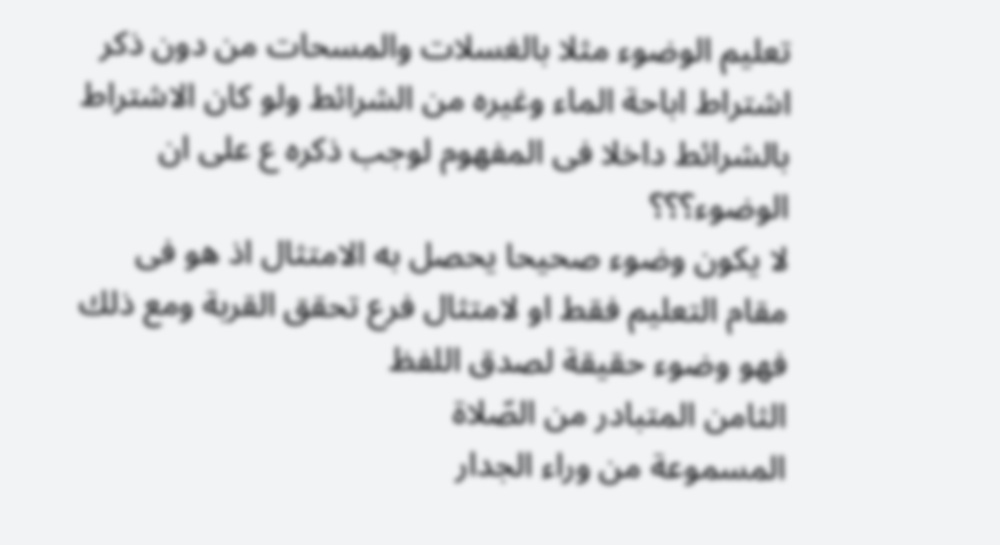تعليم الوضوء مثلا بالغسلات والمسحات من دون ذكر اشتراط اباحة الماء وغيره من الشرائط ولو كان الاشتراط بالشرائط داخلا فى المفهوم لوجب ذكره ع على ان الوضوء؟؟؟
لا يكون وضوء صحيحا يحصل به الامتثال اذ هو فى مقام التعليم فقط او لامتثال فرع تحقق القربة ومع ذلك فهو وضوء حقيقة لصدق اللفظ
الثامن المتبادر من الصّلاة
المسموعة من وراء الجدار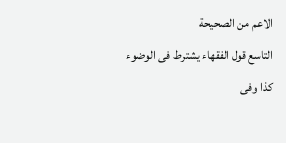الاعم من الصحيحة
التاسع قول الفقهاء يشترط فى الوضوء
كذا وفى